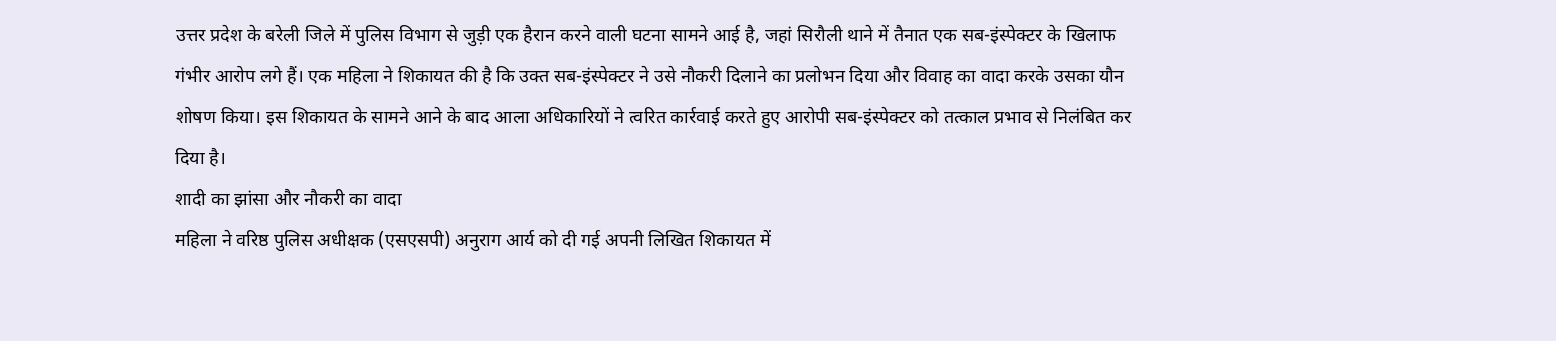उत्तर प्रदेश के बरेली जिले में पुलिस विभाग से जुड़ी एक हैरान करने वाली घटना सामने आई है, जहां सिरौली थाने में तैनात एक सब-इंस्पेक्टर के खिलाफ गंभीर आरोप लगे हैं। एक महिला ने शिकायत की है कि उक्त सब-इंस्पेक्टर ने उसे नौकरी दिलाने का प्रलोभन दिया और विवाह का वादा करके उसका यौन शोषण किया। इस शिकायत के सामने आने के बाद आला अधिकारियों ने त्वरित कार्रवाई करते हुए आरोपी सब-इंस्पेक्टर को तत्काल प्रभाव से निलंबित कर दिया है।
शादी का झांसा और नौकरी का वादा
महिला ने वरिष्ठ पुलिस अधीक्षक (एसएसपी) अनुराग आर्य को दी गई अपनी लिखित शिकायत में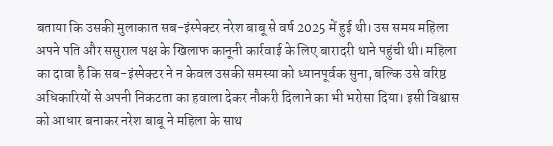बताया कि उसकी मुलाकात सब-इंस्पेक्टर नरेश बाबू से वर्ष 2025 में हुई थी। उस समय महिला अपने पति और ससुराल पक्ष के खिलाफ कानूनी कार्रवाई के लिए बारादरी थाने पहुंची थी। महिला का दावा है कि सब-इंस्पेक्टर ने न केवल उसकी समस्या को ध्यानपूर्वक सुना, बल्कि उसे वरिष्ठ अधिकारियों से अपनी निकटता का हवाला देकर नौकरी दिलाने का भी भरोसा दिया। इसी विश्वास को आधार बनाकर नरेश बाबू ने महिला के साथ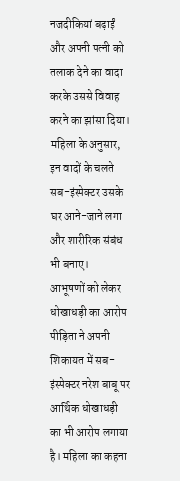नजदीकियां बढ़ाईं और अपनी पत्नी को तलाक देने का वादा करके उससे विवाह करने का झांसा दिया। महिला के अनुसार, इन वादों के चलते सब-इंस्पेक्टर उसके घर आने-जाने लगा और शारीरिक संबंध भी बनाए।
आभूषणों को लेकर धोखाधड़ी का आरोप
पीड़िता ने अपनी शिकायत में सब-इंस्पेक्टर नरेश बाबू पर आर्थिक धोखाधड़ी का भी आरोप लगाया है। महिला का कहना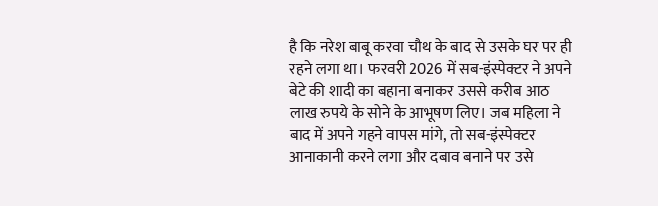है कि नरेश बाबू करवा चौथ के बाद से उसके घर पर ही रहने लगा था। फरवरी 2026 में सब-इंस्पेक्टर ने अपने बेटे की शादी का बहाना बनाकर उससे करीब आठ लाख रुपये के सोने के आभूषण लिए। जब महिला ने बाद में अपने गहने वापस मांगे, तो सब-इंस्पेक्टर आनाकानी करने लगा और दबाव बनाने पर उसे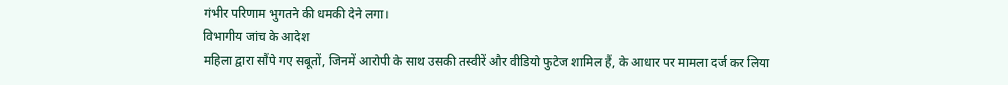गंभीर परिणाम भुगतने की धमकी देने लगा।
विभागीय जांच के आदेश
महिला द्वारा सौंपे गए सबूतों, जिनमें आरोपी के साथ उसकी तस्वीरें और वीडियो फुटेज शामिल हैं, के आधार पर मामला दर्ज कर लिया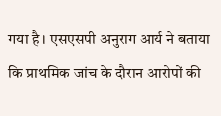गया है। एसएसपी अनुराग आर्य ने बताया कि प्राथमिक जांच के दौरान आरोपों की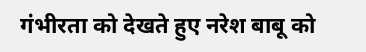गंभीरता को देखते हुए नरेश बाबू को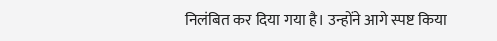निलंबित कर दिया गया है। उन्होंने आगे स्पष्ट किया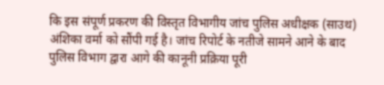कि इस संपूर्ण प्रकरण की विस्तृत विभागीय जांच पुलिस अधीक्षक (साउथ) अंशिका वर्मा को सौंपी गई है। जांच रिपोर्ट के नतीजे सामने आने के बाद पुलिस विभाग द्वारा आगे की कानूनी प्रक्रिया पूरी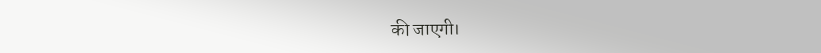की जाएगी।